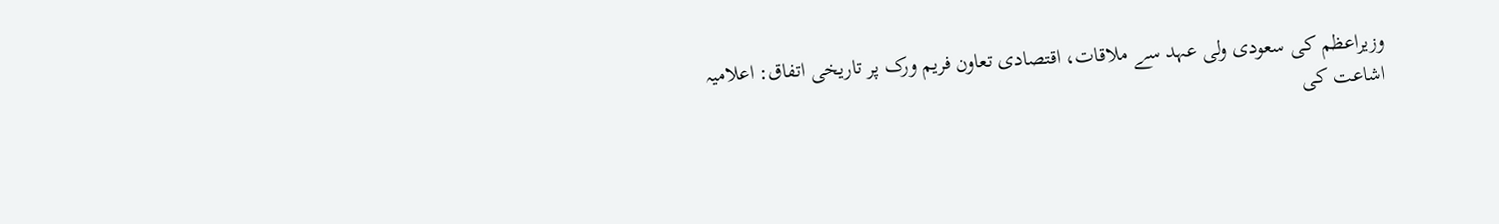وزیراعظم کی سعودی ولی عہد سے ملاقات، اقتصادی تعاون فریم ورک پر تاریخی اتفاق: اعلامیہ
اشاعت کی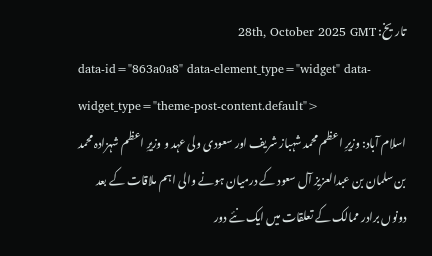تاریخ: 28th, October 2025 GMT
data-id="863a0a8" data-element_type="widget" data-widget_type="theme-post-content.default">
اسلام آباد: وزیرِ اعظم محمد شہباز شریف اور سعودی ولی عہد و وزیرِ اعظم شہزادہ محمد بن سلمان بن عبدالعزیز آل سعود کے درمیان ہونے والی اہم ملاقات کے بعد دونوں برادر ممالک کے تعلقات میں ایک نئے دور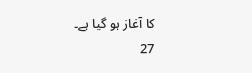کا آغاز ہو گیا ہے۔
27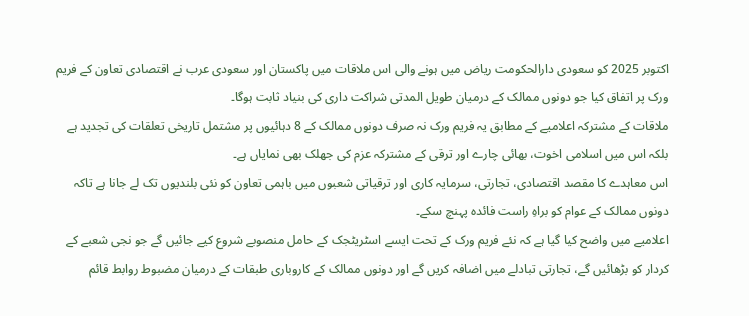اکتوبر 2025 کو سعودی دارالحکومت ریاض میں ہونے والی اس ملاقات میں پاکستان اور سعودی عرب نے اقتصادی تعاون کے فریم ورک پر اتفاق کیا جو دونوں ممالک کے درمیان طویل المدتی شراکت داری کی بنیاد ثابت ہوگا۔
ملاقات کے مشترکہ اعلامیے کے مطابق یہ فریم ورک نہ صرف دونوں ممالک کے 8 دہائیوں پر مشتمل تاریخی تعلقات کی تجدید ہے بلکہ اس میں اسلامی اخوت، بھائی چارے اور ترقی کے مشترکہ عزم کی جھلک بھی نمایاں ہے۔
اس معاہدے کا مقصد اقتصادی، تجارتی، سرمایہ کاری اور ترقیاتی شعبوں میں باہمی تعاون کو نئی بلندیوں تک لے جانا ہے تاکہ دونوں ممالک کے عوام کو براہِ راست فائدہ پہنچ سکے۔
اعلامیے میں واضح کیا گیا ہے کہ نئے فریم ورک کے تحت ایسے اسٹریٹجک کے حامل منصوبے شروع کیے جائیں گے جو نجی شعبے کے کردار کو بڑھائیں گے، تجارتی تبادلے میں اضافہ کریں گے اور دونوں ممالک کے کاروباری طبقات کے درمیان مضبوط روابط قائم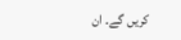کریں گے۔ ان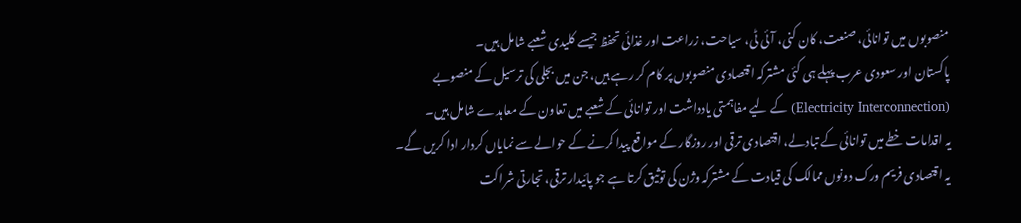منصوبوں میں توانائی، صنعت، کان کنی، آئی ٹی، سیاحت، زراعت اور غذائی تحفظ جیسے کلیدی شعبے شامل ہیں۔
پاکستان اور سعودی عرب پہلے ہی کئی مشترکہ اقتصادی منصوبوں پر کام کر رہے ہیں، جن میں بجلی کی ترسیل کے منصوبے (Electricity Interconnection) کے لیے مفاہمتی یادداشت اور توانائی کے شعبے میں تعاون کے معاہدے شامل ہیں۔
یہ اقدامات خطے میں توانائی کے تبادلے، اقتصادی ترقی اور روزگار کے مواقع پیدا کرنے کے حوالے سے نمایاں کردار ادا کریں گے۔
یہ اقتصادی فریم ورک دونوں ممالک کی قیادت کے مشترکہ وژن کی توثیق کرتا ہے جو پائیدار ترقی، تجارتی شراکت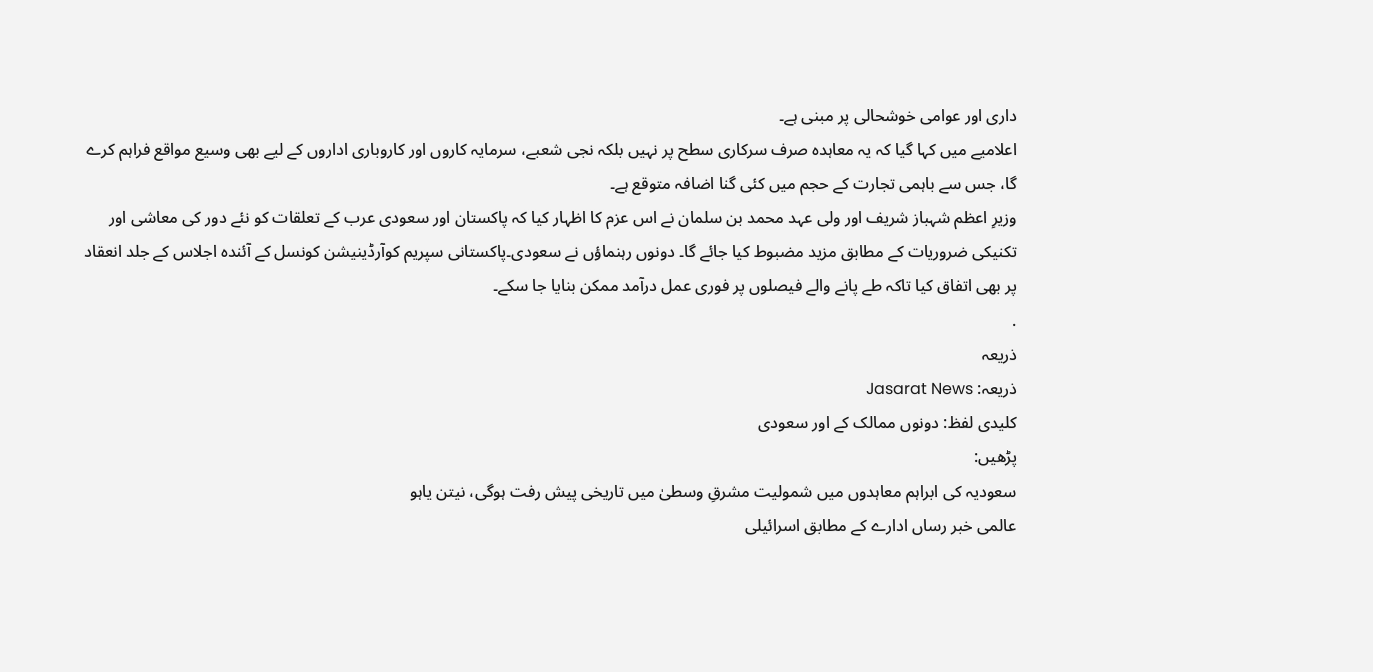داری اور عوامی خوشحالی پر مبنی ہے۔
اعلامیے میں کہا گیا کہ یہ معاہدہ صرف سرکاری سطح پر نہیں بلکہ نجی شعبے، سرمایہ کاروں اور کاروباری اداروں کے لیے بھی وسیع مواقع فراہم کرے گا، جس سے باہمی تجارت کے حجم میں کئی گنا اضافہ متوقع ہے۔
وزیرِ اعظم شہباز شریف اور ولی عہد محمد بن سلمان نے اس عزم کا اظہار کیا کہ پاکستان اور سعودی عرب کے تعلقات کو نئے دور کی معاشی اور تکنیکی ضروریات کے مطابق مزید مضبوط کیا جائے گا۔ دونوں رہنماؤں نے سعودی۔پاکستانی سپریم کوآرڈینیشن کونسل کے آئندہ اجلاس کے جلد انعقاد پر بھی اتفاق کیا تاکہ طے پانے والے فیصلوں پر فوری عمل درآمد ممکن بنایا جا سکے۔
.
ذریعہ
ذریعہ: Jasarat News
کلیدی لفظ: دونوں ممالک کے اور سعودی
پڑھیں:
سعودیہ کی ابراہم معاہدوں میں شمولیت مشرقِ وسطیٰ میں تاریخی پیش رفت ہوگی، نیتن یاہو
عالمی خبر رساں ادارے کے مطابق اسرائیلی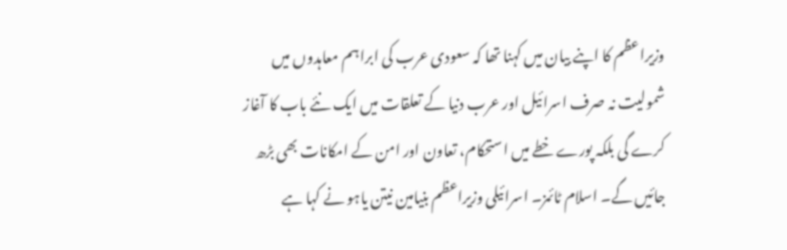وزیراعظم کا اپنے بیان میں کہنا تھا کہ سعودی عرب کی ابراہم معاہدوں میں شمولیت نہ صرف اسرائیل اور عرب دنیا کے تعلقات میں ایک نئے باب کا آغاز کرے گی بلکہ پورے خطے میں استحکام، تعاون اور امن کے امکانات بھی بڑھ جائیں گے۔ اسلام ٹائمز۔ اسرائیلی وزیراعظم بنیامین نیتن یاہو نے کہا ہے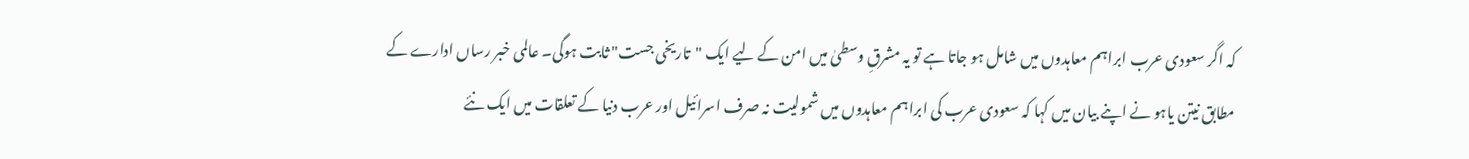کہ اگر سعودی عرب ابراہم معاہدوں میں شامل ہو جاتا ہے تو یہ مشرقِ وسطیٰ میں امن کے لیے ایک "تاریخی جست" ثابت ہوگی۔ عالمی خبر رساں ادارے کے مطابق نیتن یاہو نے اپنے بیان میں کہا کہ سعودی عرب کی ابراہم معاہدوں میں شمولیت نہ صرف اسرائیل اور عرب دنیا کے تعلقات میں ایک نئے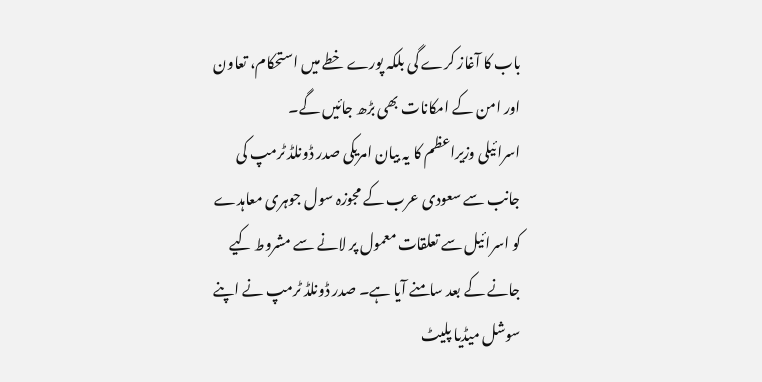باب کا آغاز کرے گی بلکہ پورے خطے میں استحکام، تعاون اور امن کے امکانات بھی بڑھ جائیں گے۔
اسرائیلی وزیراعظم کا یہ بیان امریکی صدر ڈونلڈ ٹرمپ کی جانب سے سعودی عرب کے مجوزہ سول جوہری معاہدے کو اسرائیل سے تعلقات معمول پر لانے سے مشروط کیے جانے کے بعد سامنے آیا ہے۔ صدر ڈونلڈ ٹرمپ نے اپنے سوشل میڈیا پلیٹ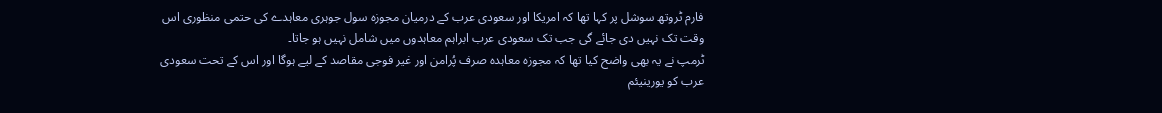فارم ٹروتھ سوشل پر کہا تھا کہ امریکا اور سعودی عرب کے درمیان مجوزہ سول جوہری معاہدے کی حتمی منظوری اس وقت تک نہیں دی جائے گی جب تک سعودی عرب ابراہم معاہدوں میں شامل نہیں ہو جاتا۔
ٹرمپ نے یہ بھی واضح کیا تھا کہ مجوزہ معاہدہ صرف پُرامن اور غیر فوجی مقاصد کے لیے ہوگا اور اس کے تحت سعودی عرب کو یورینیئم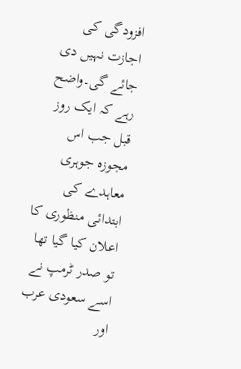افزودگی کی اجازت نہیں دی جائے گی۔واضح رہے کہ ایک روز قبل جب اس مجوزہ جوہری معاہدے کی ابتدائی منظوری کا اعلان کیا گیا تھا تو صدر ٹرمپ نے اسے سعودی عرب اور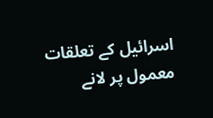اسرائیل کے تعلقات معمول پر لانے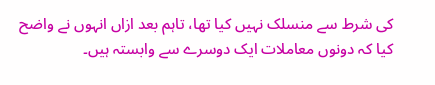کی شرط سے منسلک نہیں کیا تھا، تاہم بعد ازاں انہوں نے واضح کیا کہ دونوں معاملات ایک دوسرے سے وابستہ ہیں۔